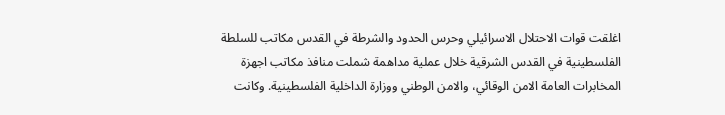اغلقت قوات الاحتلال الاسرائيلي وحرس الحدود والشرطة في القدس مكاتب للسلطة الفلسطينية في القدس الشرقية خلال عملية مداهمة شملت منافذ مكاتب اجهزة المخابرات العامة الامن الوقائي، والامن الوطني ووزارة الداخلية الفلسطينية. وكانت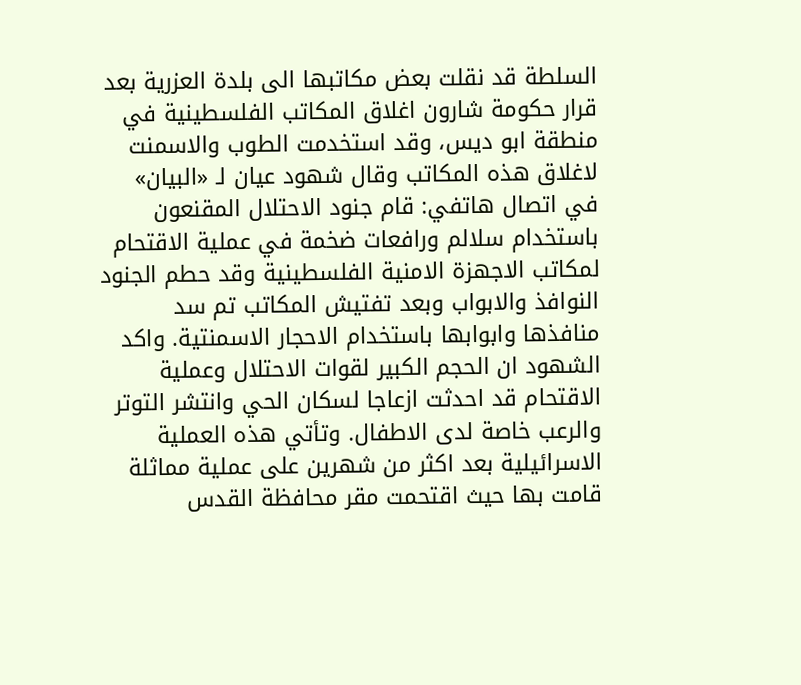السلطة قد نقلت بعض مكاتبها الى بلدة العزرية بعد قرار حكومة شارون اغلاق المكاتب الفلسطينية في منطقة ابو ديس، وقد استخدمت الطوب والاسمنت لاغلاق هذه المكاتب وقال شهود عيان لـ «البيان» في اتصال هاتفي: قام جنود الاحتلال المقنعون باستخدام سلالم ورافعات ضخمة في عملية الاقتحام لمكاتب الاجهزة الامنية الفلسطينية وقد حطم الجنود النوافذ والابواب وبعد تفتيش المكاتب تم سد منافذها وابوابها باستخدام الاحجار الاسمنتية. واكد الشهود ان الحجم الكبير لقوات الاحتلال وعملية الاقتحام قد احدثت ازعاجا لسكان الحي وانتشر التوتر والرعب خاصة لدى الاطفال. وتأتي هذه العملية الاسرائيلية بعد اكثر من شهرين على عملية مماثلة قامت بها حيث اقتحمت مقر محافظة القدس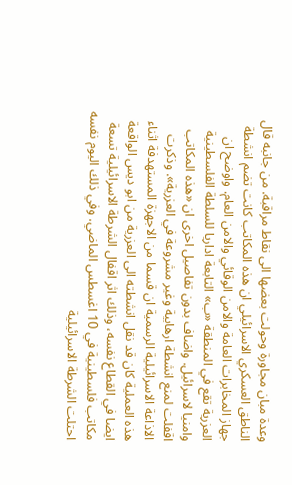وعدة مبان مجاورة وحولت بعضها الى نقاط مراقبة. من جانبه قال الناطق العسكري الاسرائيلي ان هذه المكاتب كانت تضم انشطة جهاز المخابرات العامة والامن الوقائي والامن العام. واوضح ان العزرية تقع في المنطقة «ب» التابعة اداريا للسلطة الفلسطينية وامنيا لاسرائيل. واضاف بدون تفاصيل اخرى ان «هذه المكاتب اقفلت لمنع انشطة ارهابية وغير مشروعة في العزرية». وذكرت الاذاعة الاسرائيلية الرسمية ان قسما من الاجهزة المستهدفة اثناء هذه العملية كان قد نقل انشطته الى العزرية من ابو ديس الواقعة ايضا في القطاع نفسه، وذلك اثر اقفال الشرطة الاسرائيلية تسعة مكاتب فلسطينية في 10 اغسطس الماضي. وفي ذلك اليوم نفسه احتلت الشرطة الاسرائيلية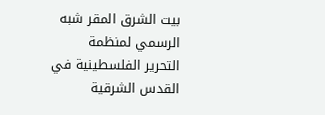بيت الشرق المقر شبه الرسمي لمنظمة التحرير الفلسطينية في القدس الشرقية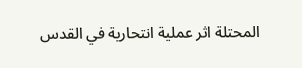المحتلة اثر عملية انتحارية في القدس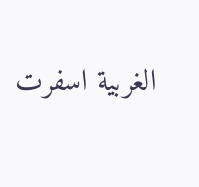الغربية اسفرت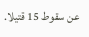عن سقوط 15 قتيلا.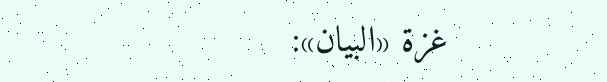غزة «البيان»: